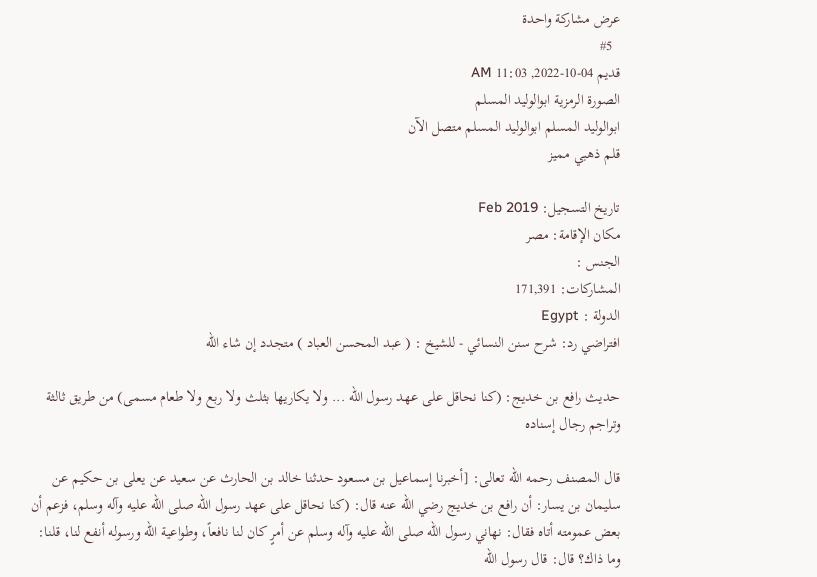عرض مشاركة واحدة
  #5
قديم 04-10-2022, 11:03 AM
الصورة الرمزية ابوالوليد المسلم
ابوالوليد المسلم ابوالوليد المسلم متصل الآن
قلم ذهبي مميز

تاريخ التسجيل: Feb 2019
مكان الإقامة: مصر
الجنس :
المشاركات: 171,391
الدولة : Egypt
افتراضي رد: شرح سنن النسائي - للشيخ : ( عبد المحسن العباد ) متجدد إن شاء الله

حديث رافع بن خديج: (كنا نحاقل على عهد رسول الله ... ولا يكاريها بثلث ولا ربع ولا طعام مسمى) من طريق ثالثة وتراجم رجال إسناده

قال المصنف رحمه الله تعالى: [أخبرنا إسماعيل بن مسعود حدثنا خالد بن الحارث عن سعيد عن يعلى بن حكيم عن سليمان بن يسار: أن رافع بن خديج رضي الله عنه قال: (كنا نحاقل على عهد رسول الله صلى الله عليه وآله وسلم، فزعم أن بعض عمومته أتاه فقال: نهاني رسول الله صلى الله عليه وآله وسلم عن أمرٍ كان لنا نافعاً، وطواعية الله ورسوله أنفع لنا، قلنا: وما ذاك؟ قال: قال رسول الله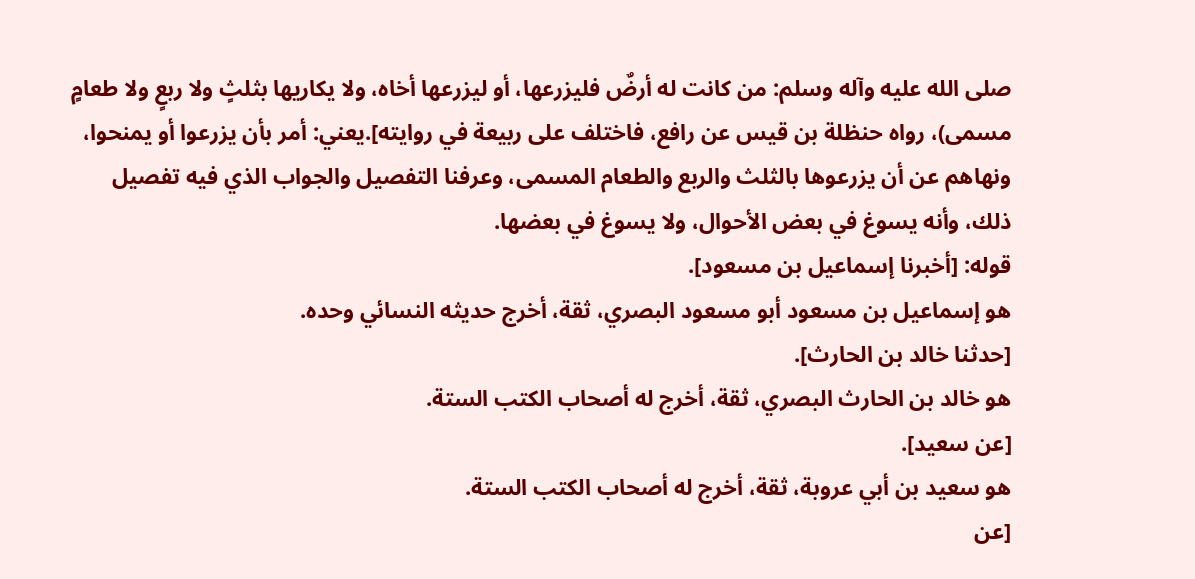صلى الله عليه وآله وسلم: من كانت له أرضٌ فليزرعها، أو ليزرعها أخاه، ولا يكاريها بثلثٍ ولا ربعٍ ولا طعامٍ مسمى)، رواه حنظلة بن قيس عن رافع، فاختلف على ربيعة في روايته].يعني: أمر بأن يزرعوا أو يمنحوا، ونهاهم عن أن يزرعوها بالثلث والربع والطعام المسمى، وعرفنا التفصيل والجواب الذي فيه تفصيل ذلك، وأنه يسوغ في بعض الأحوال، ولا يسوغ في بعضها.
قوله: [أخبرنا إسماعيل بن مسعود].
هو إسماعيل بن مسعود أبو مسعود البصري، ثقة، أخرج حديثه النسائي وحده.
[حدثنا خالد بن الحارث].
هو خالد بن الحارث البصري، ثقة، أخرج له أصحاب الكتب الستة.
[عن سعيد].
هو سعيد بن أبي عروبة، ثقة، أخرج له أصحاب الكتب الستة.
[عن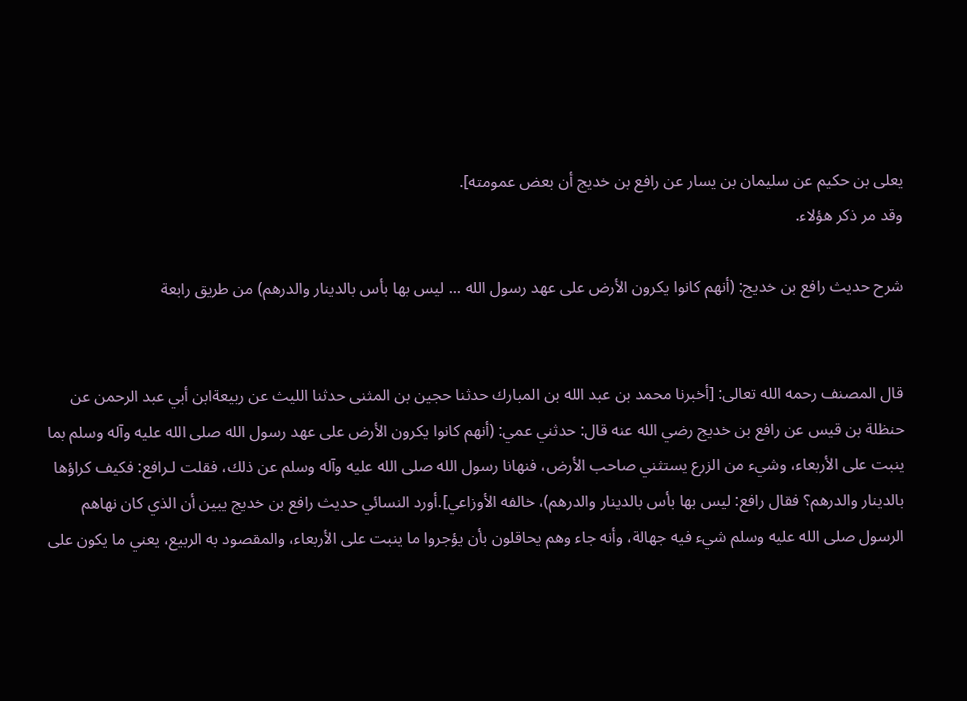يعلى بن حكيم عن سليمان بن يسار عن رافع بن خديج أن بعض عمومته].
وقد مر ذكر هؤلاء.

شرح حديث رافع بن خديج: (أنهم كانوا يكرون الأرض على عهد رسول الله ... ليس بها بأس بالدينار والدرهم) من طريق رابعة


قال المصنف رحمه الله تعالى: [أخبرنا محمد بن عبد الله بن المبارك حدثنا حجين بن المثنى حدثنا الليث عن ربيعةابن أبي عبد الرحمن عن حنظلة بن قيس عن رافع بن خديج رضي الله عنه قال: حدثني عمي: (أنهم كانوا يكرون الأرض على عهد رسول الله صلى الله عليه وآله وسلم بما ينبت على الأربعاء، وشيء من الزرع يستثني صاحب الأرض، فنهانا رسول الله صلى الله عليه وآله وسلم عن ذلك، فقلت لـرافع: فكيف كراؤها بالدينار والدرهم؟ فقال رافع: ليس بها بأس بالدينار والدرهم)، خالفه الأوزاعي].أورد النسائي حديث رافع بن خديج يبين أن الذي كان نهاهم الرسول صلى الله عليه وسلم شيء فيه جهالة، وأنه جاء وهم يحاقلون بأن يؤجروا ما ينبت على الأربعاء، والمقصود به الربيع، يعني ما يكون على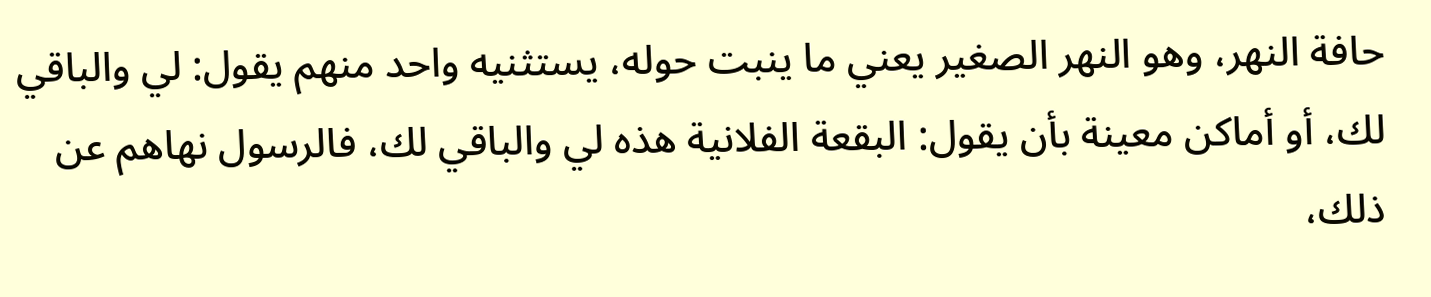حافة النهر، وهو النهر الصغير يعني ما ينبت حوله، يستثنيه واحد منهم يقول: لي والباقي لك، أو أماكن معينة بأن يقول: البقعة الفلانية هذه لي والباقي لك، فالرسول نهاهم عن ذلك،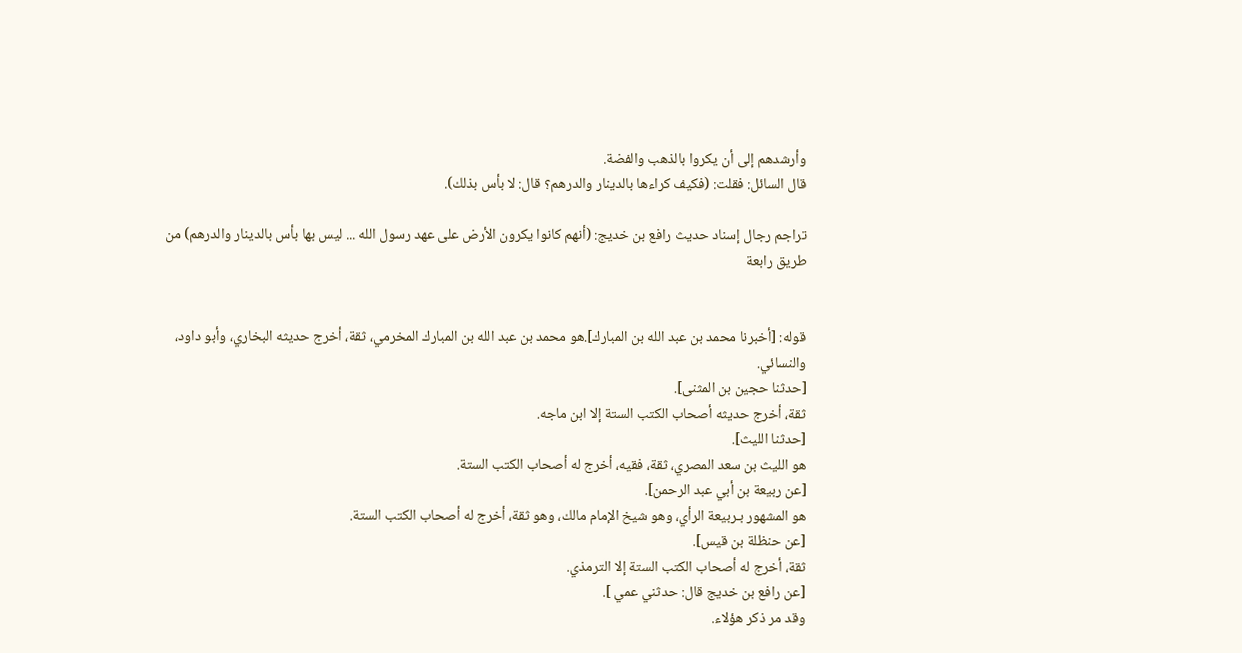وأرشدهم إلى أن يكروا بالذهب والفضة.
قال السائل: فقلت: (فكيف كراءها بالدينار والدرهم؟ قال: لا بأس بذلك).

تراجم رجال إسناد حديث رافع بن خديج: (أنهم كانوا يكرون الأرض على عهد رسول الله ... ليس بها بأس بالدينار والدرهم) من طريق رابعة


قوله: [أخبرنا محمد بن عبد الله بن المبارك].هو محمد بن عبد الله بن المبارك المخرمي، ثقة، أخرج حديثه البخاري، وأبو داود، والنسائي.
[حدثنا حجين بن المثنى].
ثقة، أخرج حديثه أصحاب الكتب الستة إلا ابن ماجه.
[حدثنا الليث].
هو الليث بن سعد المصري، ثقة، فقيه، أخرج له أصحاب الكتب الستة.
[عن ربيعة بن أبي عبد الرحمن].
هو المشهور بـربيعة الرأي، وهو شيخ الإمام مالك، وهو ثقة، أخرج له أصحاب الكتب الستة.
[عن حنظلة بن قيس].
ثقة، أخرج له أصحاب الكتب الستة إلا الترمذي.
[عن رافع بن خديج قال: حدثني عمي ].
وقد مر ذكر هؤلاء.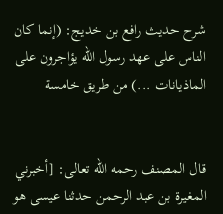شرح حديث رافع بن خديج: (إنما كان الناس على عهد رسول الله يؤاجرون على الماذيانات ...) من طريق خامسة


قال المصنف رحمه الله تعالى: [أخبرني المغيرة بن عبد الرحمن حدثنا عيسى هو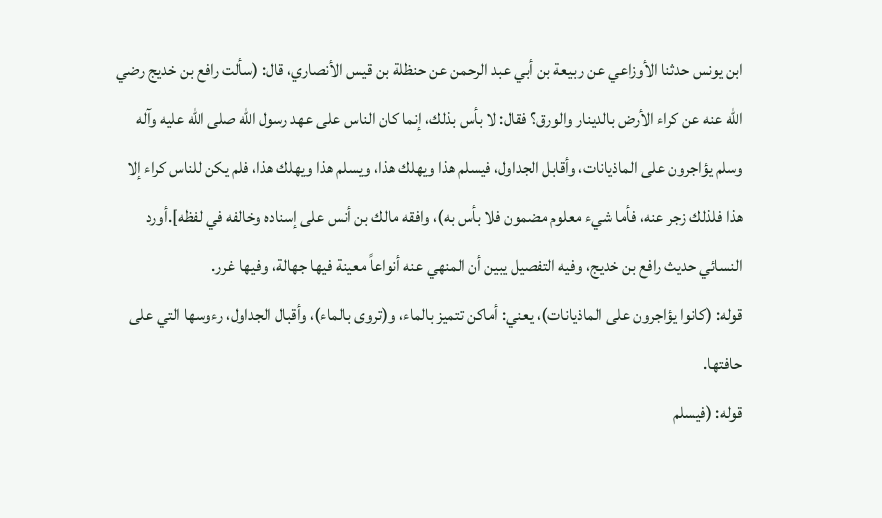ابن يونس حدثنا الأوزاعي عن ربيعة بن أبي عبد الرحمن عن حنظلة بن قيس الأنصاري، قال: (سألت رافع بن خديج رضي الله عنه عن كراء الأرض بالدينار والورق؟ فقال: لا بأس بذلك، إنما كان الناس على عهد رسول الله صلى الله عليه وآله وسلم يؤاجرون على الماذيانات، وأقابل الجداول، فيسلم هذا ويهلك هذا، ويسلم هذا ويهلك هذا، فلم يكن للناس كراء إلا هذا فلذلك زجر عنه، فأما شيء معلوم مضمون فلا بأس به)، وافقه مالك بن أنس على إسناده وخالفه في لفظه].أورد النسائي حديث رافع بن خديج، وفيه التفصيل يبين أن المنهي عنه أنواعاً معينة فيها جهالة، وفيها غرر.
قوله: (كانوا يؤاجرون على الماذيانات)، يعني: أماكن تتميز بالماء، و(تروى بالماء)، وأقبال الجداول، رءوسها التي على حافتها.
قوله: (فيسلم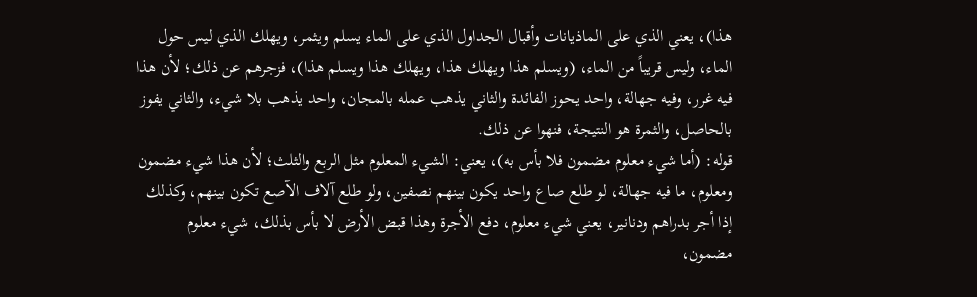هذا)، يعني الذي على الماذيانات وأقبال الجداول الذي على الماء يسلم ويثمر، ويهلك الذي ليس حول الماء، وليس قريباً من الماء، (ويسلم هذا ويهلك هذا، ويهلك هذا ويسلم هذا)، فزجرهم عن ذلك؛ لأن هذا فيه غرر، وفيه جهالة، واحد يحوز الفائدة والثاني يذهب عمله بالمجان، واحد يذهب بلا شيء، والثاني يفوز بالحاصل، والثمرة هو النتيجة، فنهوا عن ذلك.
قوله: (أما شيء معلوم مضمون فلا بأس به)، يعني: الشيء المعلوم مثل الربع والثلث؛ لأن هذا شيء مضمون ومعلوم، ما فيه جهالة، لو طلع صاع واحد يكون بينهم نصفين، ولو طلع آلاف الآصع تكون بينهم، وكذلك إذا أجر بدراهم ودنانير، يعني شيء معلوم، دفع الأجرة وهذا قبض الأرض لا بأس بذلك، شيء معلوم مضمون،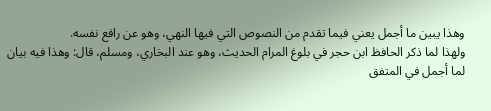وهذا يبين ما أجمل يعني فيما تقدم من النصوص التي فيها النهي، وهو عن رافع نفسه.
ولهذا لما ذكر الحافظ ابن حجر في بلوغ المرام الحديث، وهو عند البخاري، ومسلم، قال: وهذا فيه بيان لما أجمل في المتفق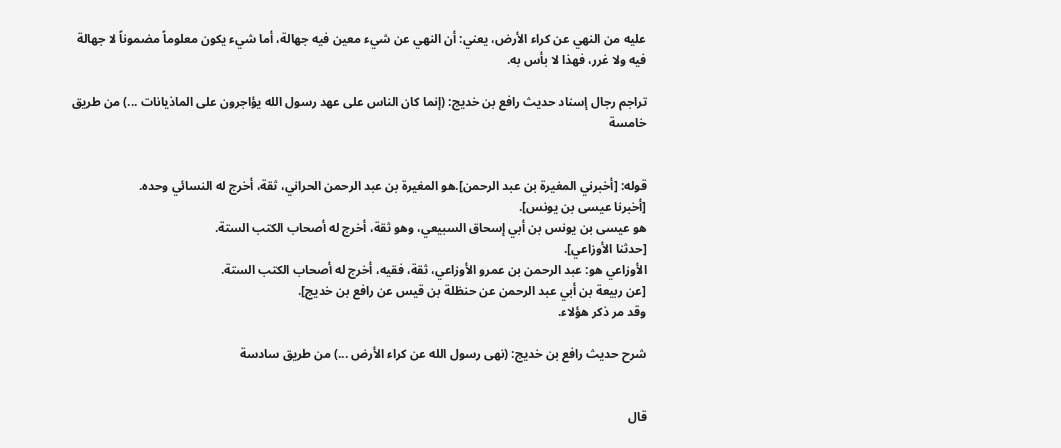عليه من النهي عن كراء الأرض، يعني: أن النهي عن شيء معين فيه جهالة، أما شيء يكون معلوماً مضموناً لا جهالة فيه ولا غرر، فهذا لا بأس به.

تراجم رجال إسناد حديث رافع بن خديج: (إنما كان الناس على عهد رسول الله يؤاجرون على الماذيانات ...) من طريق خامسة


قوله: [أخبرني المغيرة بن عبد الرحمن].هو المغيرة بن عبد الرحمن الحراني، ثقة، أخرج له النسائي وحده.
[أخبرنا عيسى بن يونس].
هو عيسى بن يونس بن أبي إسحاق السبيعي، وهو ثقة، أخرج له أصحاب الكتب الستة.
[حدثنا الأوزاعي].
الأوزاعي هو: عبد الرحمن بن عمرو الأوزاعي، ثقة، فقيه، أخرج له أصحاب الكتب الستة.
[عن ربيعة بن أبي عبد الرحمن عن حنظلة بن قيس عن رافع بن خديج].
وقد مر ذكر هؤلاء.

شرح حديث رافع بن خديج: (نهى رسول الله عن كراء الأرض ...) من طريق سادسة


قال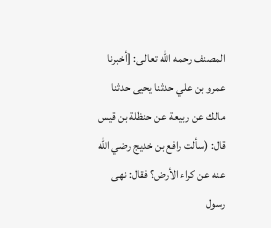المصنف رحمه الله تعالى: [أخبرنا عمرو بن علي حدثنا يحيى حدثنا مالك عن ربيعة عن حنظلة بن قيس قال: (سألت رافع بن خديج رضي الله عنه عن كراء الأرض؟ فقال: نهى رسول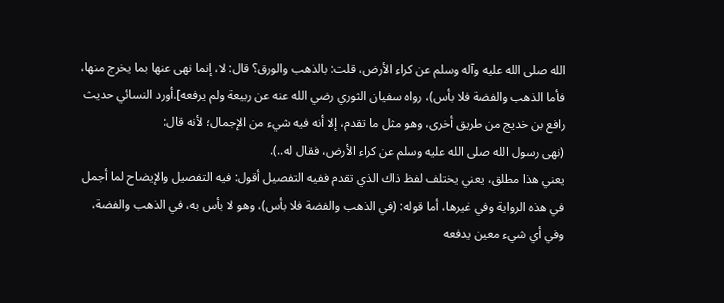الله صلى الله عليه وآله وسلم عن كراء الأرض، قلت: بالذهب والورق؟ قال: لا، إنما نهى عنها بما يخرج منها، فأما الذهب والفضة فلا بأس)، رواه سفيان الثوري رضي الله عنه عن ربيعة ولم يرفعه].أورد النسائي حديث رافع بن خديج من طريق أخرى، وهو مثل ما تقدم، إلا أنه فيه شيء من الإجمال؛ لأنه قال:
(نهى رسول الله صلى الله عليه وسلم عن كراء الأرض، فقال له..).
يعني هذا مطلق، يعني يختلف لفظ ذاك الذي تقدم ففيه التفصيل أقول: فيه التفصيل والإيضاح لما أجمل في هذه الرواية وفي غيرها، أما قوله: (في الذهب والفضة فلا بأس)، وهو لا بأس به، في الذهب والفضة، وفي أي شيء معين يدفعه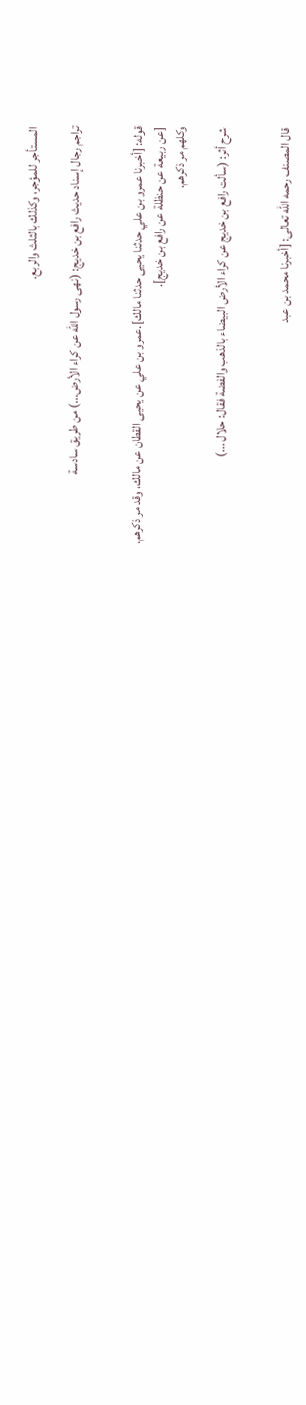المستأجر للمؤجر، وكذلك بالثلث والربع.

تراجم رجال إسناد حديث رافع بن خديج: (نهى رسول الله عن كراء الأرض...) من طريق سادسة


قوله: [أخبرنا عمرو بن علي حدثنا يحيى حدثنا مالك].عمرو بن علي عن يحيى القطان عن مالك، وقد مر ذكرهم.
[عن ربيعة عن حنظلة عن رافع بن خديج].
وكلهم مر ذكرهم.

شرح أثر: (سألت رافع بن خديج عن كراء الأرض البيضاء بالذهب والفضة فقال: حلال ...)


قال المصنف رحمه الله تعالى: [أخبرنا محمد بن عبد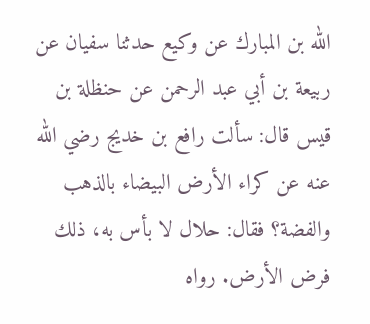الله بن المبارك عن وكيع حدثنا سفيان عن ربيعة بن أبي عبد الرحمن عن حنظلة بن قيس قال: سألت رافع بن خديج رضي الله عنه عن كراء الأرض البيضاء بالذهب والفضة؟ فقال: حلال لا بأس به، ذلك فرض الأرض. رواه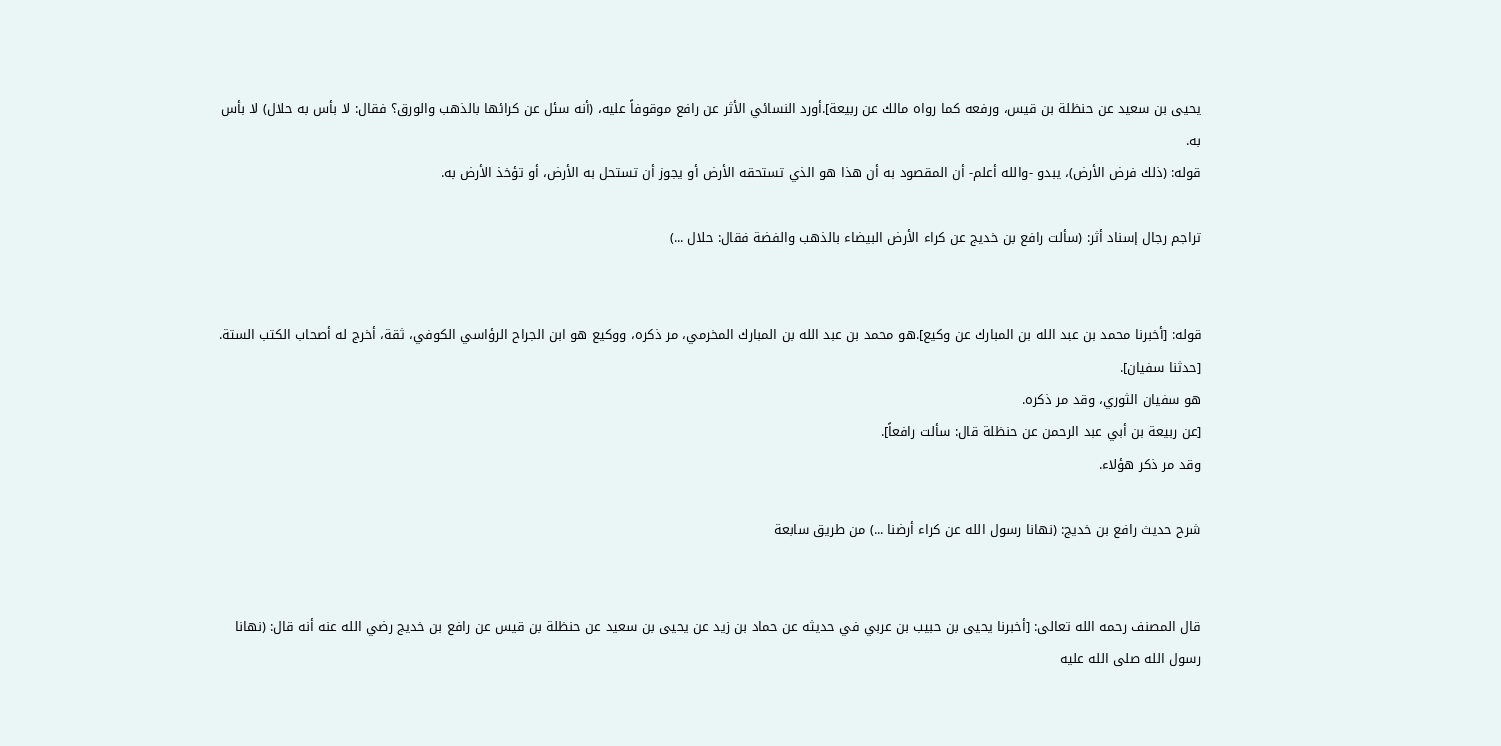يحيى بن سعيد عن حنظلة بن قيس، ورفعه كما رواه مالك عن ربيعة].أورد النسائي الأثر عن رافع موقوفاً عليه، (أنه سئل عن كرائها بالذهب والورق؟ فقال: لا بأس به حلال) لا بأس به.
قوله: (ذلك فرض الأرض)، يبدو -والله أعلم- أن المقصود به أن هذا هو الذي تستحقه الأرض أو يجوز أن تستحل به الأرض، أو تؤخذ الأرض به.

تراجم رجال إسناد أثر: (سألت رافع بن خديج عن كراء الأرض البيضاء بالذهب والفضة فقال: حلال ...)


قوله: [أخبرنا محمد بن عبد الله بن المبارك عن وكيع].هو محمد بن عبد الله بن المبارك المخرمي، مر ذكره، ووكيع هو ابن الجراح الرؤاسي الكوفي، ثقة، أخرج له أصحاب الكتب الستة.
[حدثنا سفيان].
هو سفيان الثوري، وقد مر ذكره.
[عن ربيعة بن أبي عبد الرحمن عن حنظلة قال: سألت رافعاً].
وقد مر ذكر هؤلاء.

شرح حديث رافع بن خديج: (نهانا رسول الله عن كراء أرضنا ...) من طريق سابعة


قال المصنف رحمه الله تعالى: [أخبرنا يحيى بن حبيب بن عربي في حديثه عن حماد بن زيد عن يحيى بن سعيد عن حنظلة بن قيس عن رافع بن خديج رضي الله عنه أنه قال: (نهانا رسول الله صلى الله عليه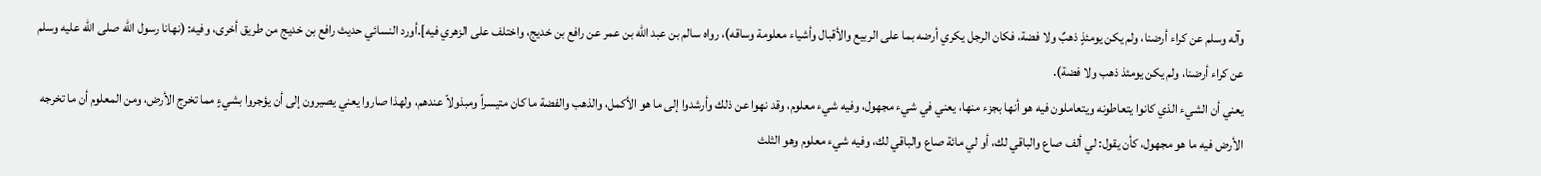وآله وسلم عن كراء أرضنا، ولم يكن يومئذٍ ذهبٌ ولا فضة، فكان الرجل يكري أرضه بما على الربيع والأقبال وأشياء معلومة وساقه)، رواه سالم بن عبد الله بن عمر عن رافع بن خديج، واختلف على الزهري فيه].أورد النسائي حديث رافع بن خديج من طريق أخرى، وفيه: (نهانا رسول الله صلى الله عليه وسلم عن كراء أرضنا، ولم يكن يومئذ ذهب ولا فضة).
يعني أن الشيء الذي كانوا يتعاطونه ويتعاملون فيه هو أنها بجزء منها، يعني في شيء مجهول، وفيه شيء معلوم، وقد نهوا عن ذلك وأرشدوا إلى ما هو الأكمل، والذهب والفضة ما كان متيسراً ومبذولاً عندهم، ولهذا صاروا يعني يصيرون إلى أن يؤجروا بشيءٍ مما تخرج الأرض، ومن المعلوم أن ما تخرجه الأرض فيه ما هو مجهول، كأن يقول: لي ألف صاع والباقي لك، أو لي مائة صاع والباقي لك، وفيه شيء معلوم وهو الثلث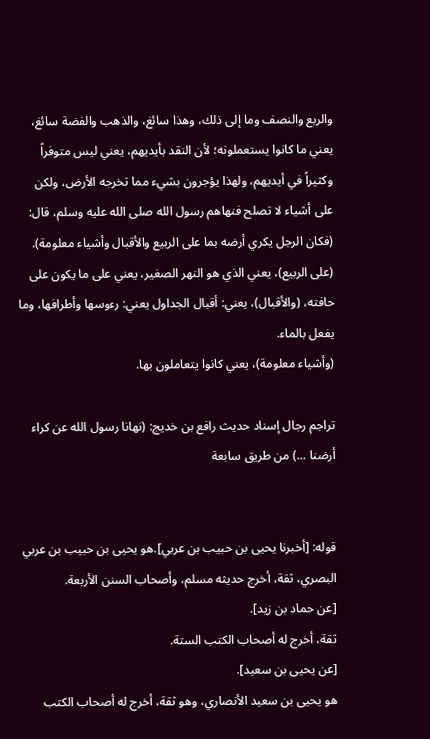والربع والنصف وما إلى ذلك، وهذا سائغ، والذهب والفضة سائغ، يعني ما كانوا يستعملونه؛ لأن النقد بأيديهم، يعني ليس متوفراً وكثيراً في أيديهم، ولهذا يؤجرون بشيء مما تخرجه الأرض، ولكن على أشياء لا تصلح فنهاهم رسول الله صلى الله عليه وسلم، قال: (فكان الرجل يكري أرضه بما على الربيع والأقبال وأشياء معلومة).
(على الربيع)، يعني الذي هو النهر الصغير، يعني على ما يكون على حافته، (والأقبال)، يعني: أقبال الجداول يعني: رءوسها وأطرافها، وما يفعل بالماء.
(وأشياء معلومة)، يعني كانوا يتعاملون بها.

تراجم رجال إسناد حديث رافع بن خديج: (نهانا رسول الله عن كراء أرضنا ...) من طريق سابعة


قوله: [أخبرنا يحيى بن حبيب بن عربي].هو يحيى بن حبيب بن عربي البصري، ثقة، أخرج حديثه مسلم، وأصحاب السنن الأربعة.
[عن حماد بن زيد].
ثقة، أخرج له أصحاب الكتب الستة.
[عن يحيى بن سعيد].
هو يحيى بن سعيد الأنصاري، وهو ثقة، أخرج له أصحاب الكتب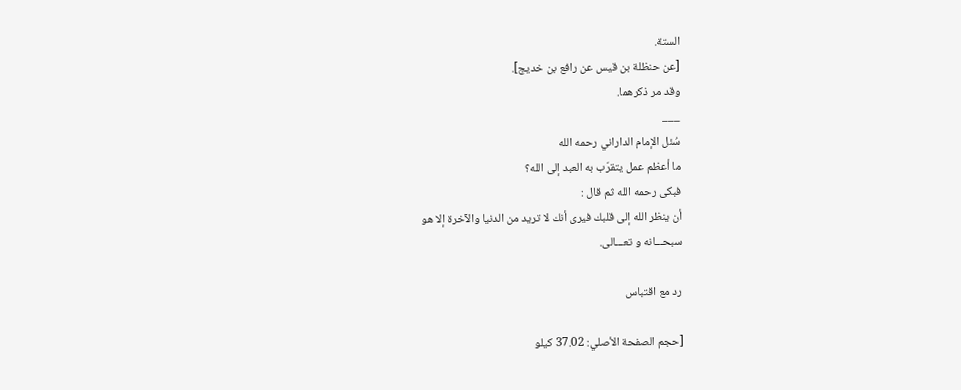الستة.
[عن حنظلة بن قيس عن رافع بن خديج].
وقد مر ذكرهما.
___
سُئل الإمام الداراني رحمه الله
ما أعظم عمل يتقرّب به العبد إلى الله؟
فبكى رحمه الله ثم قال :
أن ينظر الله إلى قلبك فيرى أنك لا تريد من الدنيا والآخرة إلا هو
سبحـــانه و تعـــالى.

رد مع اقتباس

[حجم الصفحة الأصلي: 37.02 كيلو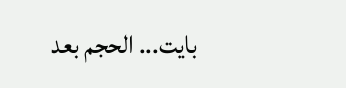بايت... الحجم بعد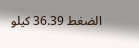الضغط 36.39 كيلو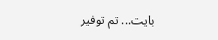بايت... تم توفير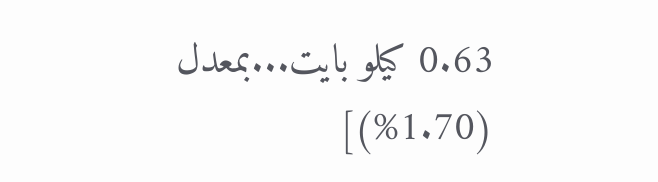0.63 كيلو بايت...بمعدل (1.70%)]